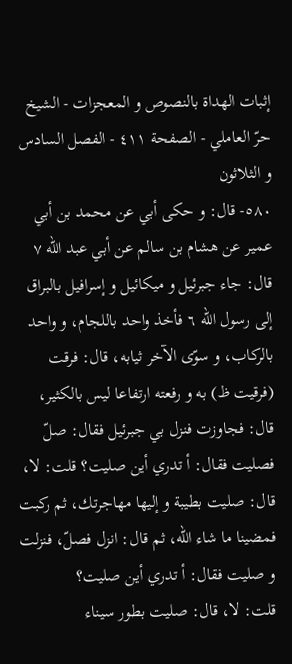إثبات الهداة بالنصوص و المعجزات - الشيخ حرّ العاملي - الصفحة ٤١١ - الفصل السادس و الثلاثون
٥٨٠- قال: و حكى أبي عن محمد بن أبي عمير عن هشام بن سالم عن أبي عبد اللّه ٧ قال: جاء جبرئيل و ميكائيل و إسرافيل بالبراق إلى رسول اللّه ٦ فأخذ واحد باللجام، و واحد بالركاب، و سوّى الآخر ثيابه، قال: فرقت (فرقيت ظ) به و رفعته ارتفاعا ليس بالكثير، قال: فجاوزت فنزل بي جبرئيل فقال: صلّ فصليت فقال: أ تدري أين صليت؟ قلت: لا، قال: صليت بطيبة و إليها مهاجرتك، ثم ركبت فمضينا ما شاء اللّه، ثم قال: انزل فصلّ، فنزلت و صليت فقال: أ تدري أين صليت؟
قلت: لا، قال: صليت بطور سيناء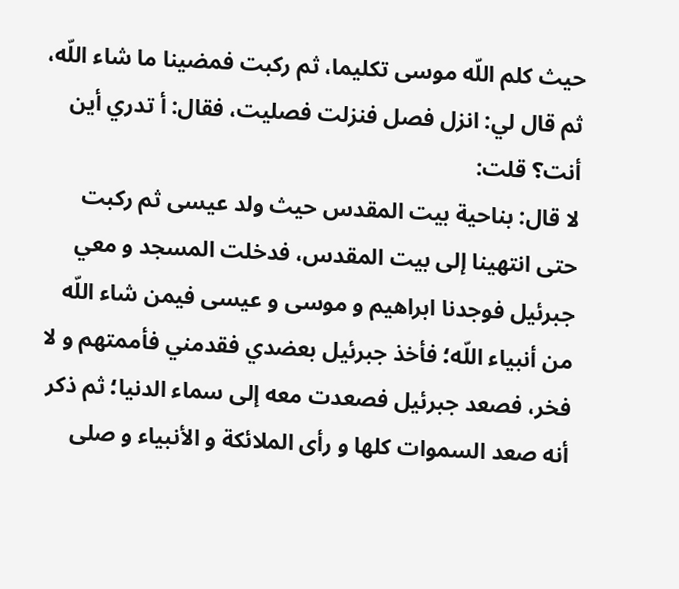حيث كلم اللّه موسى تكليما، ثم ركبت فمضينا ما شاء اللّه، ثم قال لي: انزل فصل فنزلت فصليت، فقال: أ تدري أين أنت؟ قلت:
لا قال: بناحية بيت المقدس حيث ولد عيسى ثم ركبت حتى انتهينا إلى بيت المقدس، فدخلت المسجد و معي جبرئيل فوجدنا ابراهيم و موسى و عيسى فيمن شاء اللّه من أنبياء اللّه؛ فأخذ جبرئيل بعضدي فقدمني فأممتهم و لا فخر، فصعد جبرئيل فصعدت معه إلى سماء الدنيا؛ ثم ذكر أنه صعد السموات كلها و رأى الملائكة و الأنبياء و صلى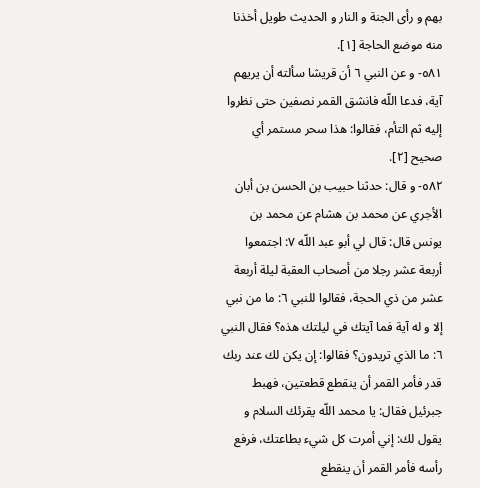بهم و رأى الجنة و النار و الحديث طويل أخذنا منه موضع الحاجة [١].
٥٨١- و عن النبي ٦ أن قريشا سألته أن يريهم آية، فدعا اللّه فانشق القمر نصفين حتى نظروا إليه ثم التأم، فقالوا: هذا سحر مستمر أي صحيح [٢].
٥٨٢- و قال: حدثنا حبيب بن الحسن بن أبان الأجري عن محمد بن هشام عن محمد بن يونس قال: قال لي أبو عبد اللّه ٧: اجتمعوا أربعة عشر رجلا من أصحاب العقبة ليلة أربعة عشر من ذي الحجة، فقالوا للنبي ٦: ما من نبي إلا و له آية فما آيتك في ليلتك هذه؟ فقال النبي ٦: ما الذي تريدون؟ فقالوا: إن يكن لك عند ربك قدر فأمر القمر أن ينقطع قطعتين، فهبط جبرئيل فقال: يا محمد اللّه يقرئك السلام و يقول لك: إني أمرت كل شيء بطاعتك، فرفع رأسه فأمر القمر أن ينقطع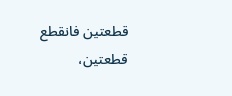قطعتين فانقطع قطعتين،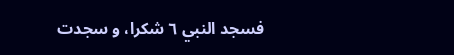فسجد النبي ٦ شكرا، و سجدت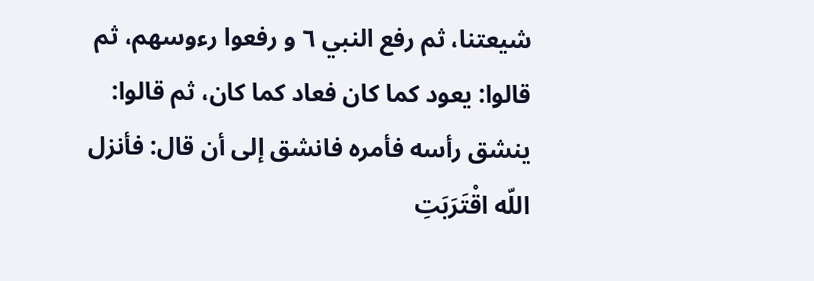شيعتنا، ثم رفع النبي ٦ و رفعوا رءوسهم، ثم قالوا: يعود كما كان فعاد كما كان، ثم قالوا: ينشق رأسه فأمره فانشق إلى أن قال: فأنزل اللّه اقْتَرَبَتِ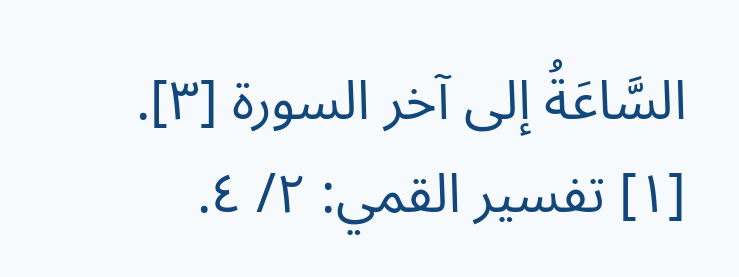السَّاعَةُ إلى آخر السورة [٣].
[١] تفسير القمي: ٢/ ٤.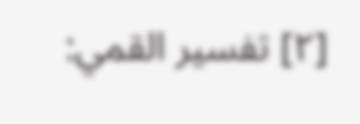[٢] تفسير القمي: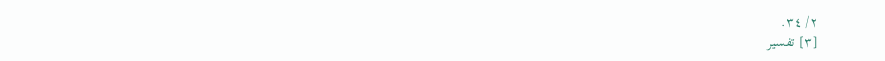٢/ ٣٤.
[٣] تفسير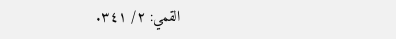القمي: ٢/ ٣٤١.